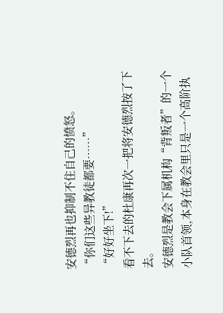安德烈再也抑制不住自己的愤怒。
“你们这些异教徒都要……”
“好好坐下!”
看不下去的杜康再次一把将安德烈按了下去。
安德烈是教会下属机构“背叛者”的一个小队首领,本身在教会里只是一个高阶执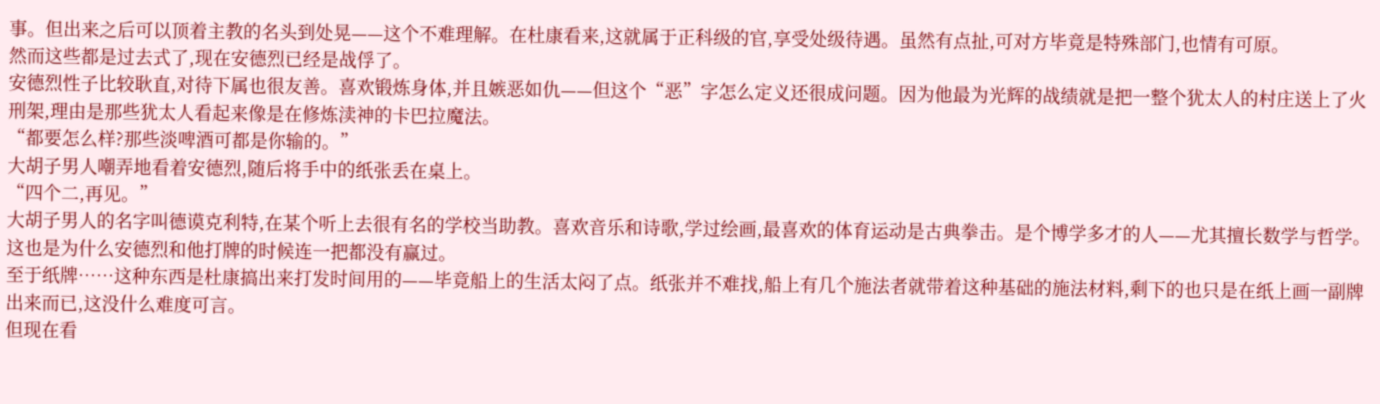事。但出来之后可以顶着主教的名头到处晃——这个不难理解。在杜康看来,这就属于正科级的官,享受处级待遇。虽然有点扯,可对方毕竟是特殊部门,也情有可原。
然而这些都是过去式了,现在安德烈已经是战俘了。
安德烈性子比较耿直,对待下属也很友善。喜欢锻炼身体,并且嫉恶如仇——但这个“恶”字怎么定义还很成问题。因为他最为光辉的战绩就是把一整个犹太人的村庄送上了火刑架,理由是那些犹太人看起来像是在修炼渎神的卡巴拉魔法。
“都要怎么样?那些淡啤酒可都是你输的。”
大胡子男人嘲弄地看着安德烈,随后将手中的纸张丢在桌上。
“四个二,再见。”
大胡子男人的名字叫德谟克利特,在某个听上去很有名的学校当助教。喜欢音乐和诗歌,学过绘画,最喜欢的体育运动是古典拳击。是个博学多才的人——尤其擅长数学与哲学。
这也是为什么安德烈和他打牌的时候连一把都没有赢过。
至于纸牌……这种东西是杜康搞出来打发时间用的——毕竟船上的生活太闷了点。纸张并不难找,船上有几个施法者就带着这种基础的施法材料,剩下的也只是在纸上画一副牌出来而已,这没什么难度可言。
但现在看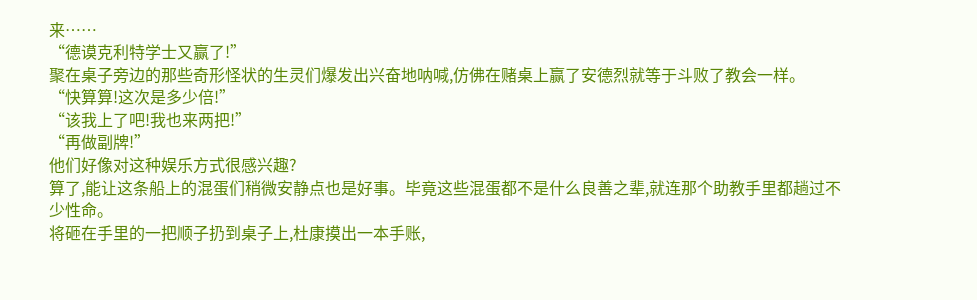来……
“德谟克利特学士又赢了!”
聚在桌子旁边的那些奇形怪状的生灵们爆发出兴奋地呐喊,仿佛在赌桌上赢了安德烈就等于斗败了教会一样。
“快算算!这次是多少倍!”
“该我上了吧!我也来两把!”
“再做副牌!”
他们好像对这种娱乐方式很感兴趣?
算了,能让这条船上的混蛋们稍微安静点也是好事。毕竟这些混蛋都不是什么良善之辈,就连那个助教手里都趟过不少性命。
将砸在手里的一把顺子扔到桌子上,杜康摸出一本手账,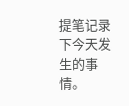提笔记录下今天发生的事情。